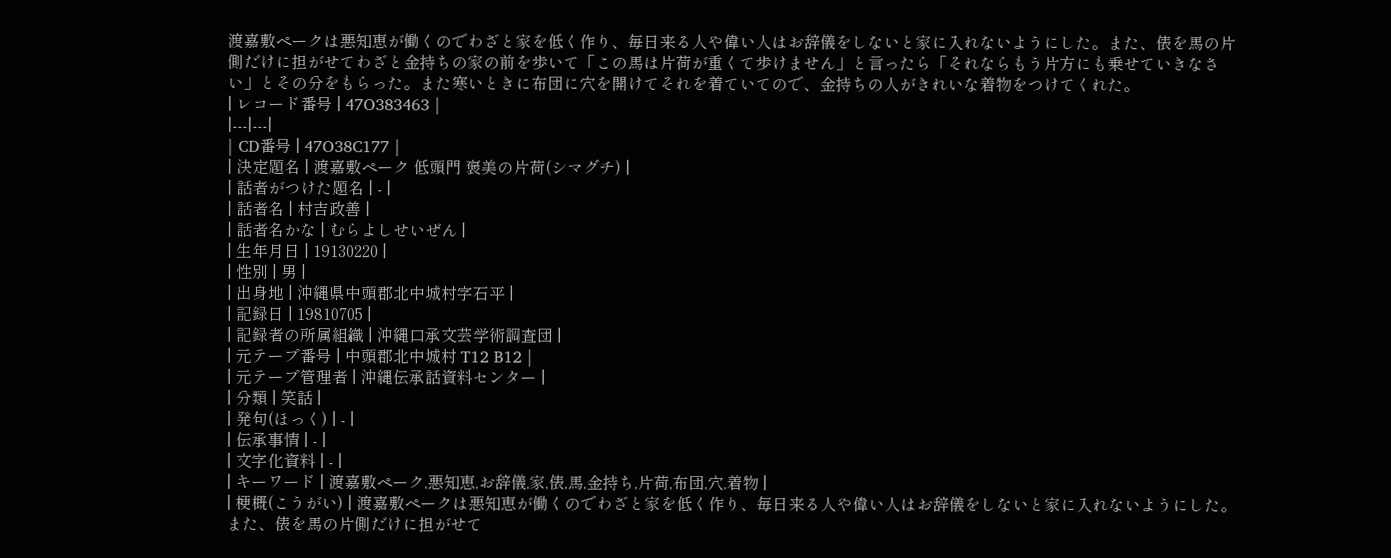渡嘉敷ペークは悪知恵が働くのでわざと家を低く作り、毎日来る人や偉い人はお辞儀をしないと家に入れないようにした。また、俵を馬の片側だけに担がせてわざと金持ちの家の前を歩いて「この馬は片荷が重くて歩けません」と言ったら「それならもう片方にも乗せていきなさい」とその分をもらった。また寒いときに布団に穴を開けてそれを着ていてので、金持ちの人がきれいな着物をつけてくれた。
| レコード番号 | 47O383463 |
|---|---|
| CD番号 | 47O38C177 |
| 決定題名 | 渡嘉敷ペーク 低頭門 褒美の片荷(シマグチ) |
| 話者がつけた題名 | - |
| 話者名 | 村吉政善 |
| 話者名かな | むらよしせいぜん |
| 生年月日 | 19130220 |
| 性別 | 男 |
| 出身地 | 沖縄県中頭郡北中城村字石平 |
| 記録日 | 19810705 |
| 記録者の所属組織 | 沖縄口承文芸学術調査団 |
| 元テープ番号 | 中頭郡北中城村 T12 B12 |
| 元テープ管理者 | 沖縄伝承話資料センター |
| 分類 | 笑話 |
| 発句(ほっく) | - |
| 伝承事情 | - |
| 文字化資料 | - |
| キーワード | 渡嘉敷ペーク,悪知恵,お辞儀,家,俵,馬,金持ち,片荷,布団,穴,着物 |
| 梗概(こうがい) | 渡嘉敷ペークは悪知恵が働くのでわざと家を低く作り、毎日来る人や偉い人はお辞儀をしないと家に入れないようにした。また、俵を馬の片側だけに担がせて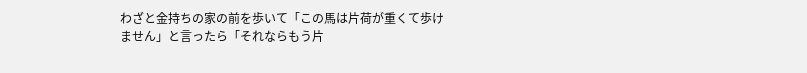わざと金持ちの家の前を歩いて「この馬は片荷が重くて歩けません」と言ったら「それならもう片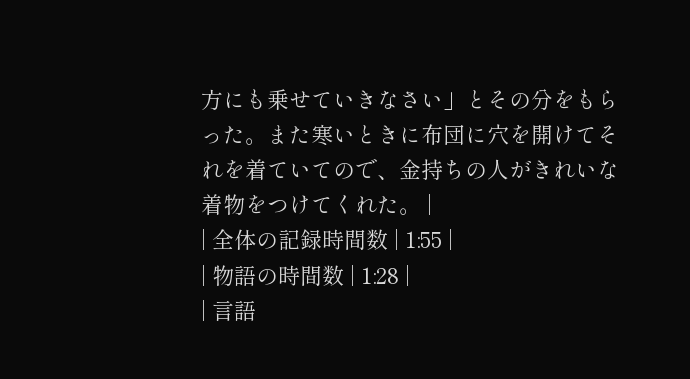方にも乗せていきなさい」とその分をもらった。また寒いときに布団に穴を開けてそれを着ていてので、金持ちの人がきれいな着物をつけてくれた。 |
| 全体の記録時間数 | 1:55 |
| 物語の時間数 | 1:28 |
| 言語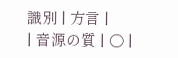識別 | 方言 |
| 音源の質 | ○ |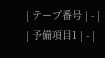| テープ番号 | - |
| 予備項目1 | - |